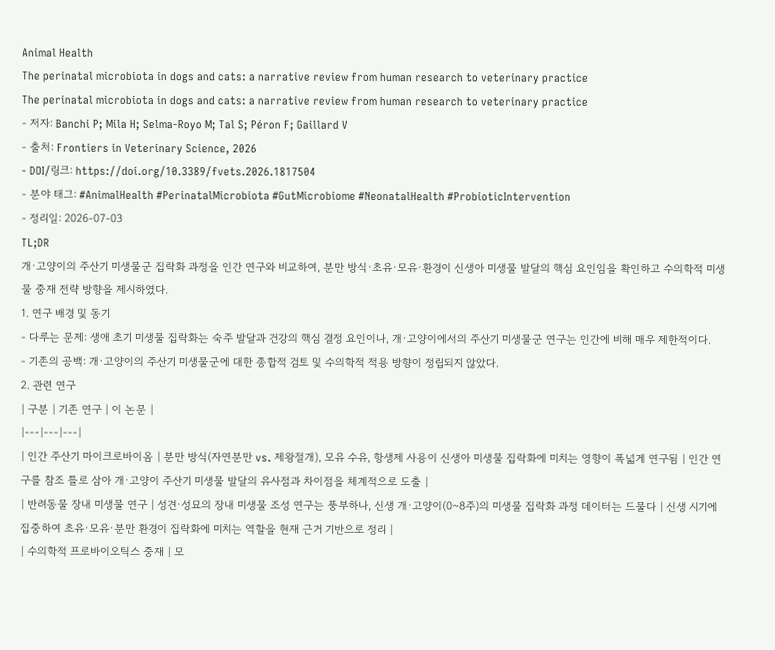Animal Health
The perinatal microbiota in dogs and cats: a narrative review from human research to veterinary practice
The perinatal microbiota in dogs and cats: a narrative review from human research to veterinary practice
- 저자: Banchi P; Mila H; Selma-Royo M; Tal S; Péron F; Gaillard V
- 출처: Frontiers in Veterinary Science, 2026
- DOI/링크: https://doi.org/10.3389/fvets.2026.1817504
- 분야 태그: #AnimalHealth #PerinatalMicrobiota #GutMicrobiome #NeonatalHealth #ProbioticIntervention
- 정리일: 2026-07-03
TL;DR
개·고양이의 주산기 미생물군 집락화 과정을 인간 연구와 비교하여, 분만 방식·초유·모유·환경이 신생아 미생물 발달의 핵심 요인임을 확인하고 수의학적 미생물 중재 전략 방향을 제시하였다.
1. 연구 배경 및 동기
- 다루는 문제: 생애 초기 미생물 집락화는 숙주 발달과 건강의 핵심 결정 요인이나, 개·고양이에서의 주산기 미생물군 연구는 인간에 비해 매우 제한적이다.
- 기존의 공백: 개·고양이의 주산기 미생물군에 대한 종합적 검토 및 수의학적 적용 방향이 정립되지 않았다.
2. 관련 연구
| 구분 | 기존 연구 | 이 논문 |
|---|---|---|
| 인간 주산기 마이크로바이옴 | 분만 방식(자연분만 vs. 제왕절개), 모유 수유, 항생제 사용이 신생아 미생물 집락화에 미치는 영향이 폭넓게 연구됨 | 인간 연구를 참조 틀로 삼아 개·고양이 주산기 미생물 발달의 유사점과 차이점을 체계적으로 도출 |
| 반려동물 장내 미생물 연구 | 성견·성묘의 장내 미생물 조성 연구는 풍부하나, 신생 개·고양이(0~8주)의 미생물 집락화 과정 데이터는 드물다 | 신생 시기에 집중하여 초유·모유·분만 환경이 집락화에 미치는 역할을 현재 근거 기반으로 정리 |
| 수의학적 프로바이오틱스 중재 | 모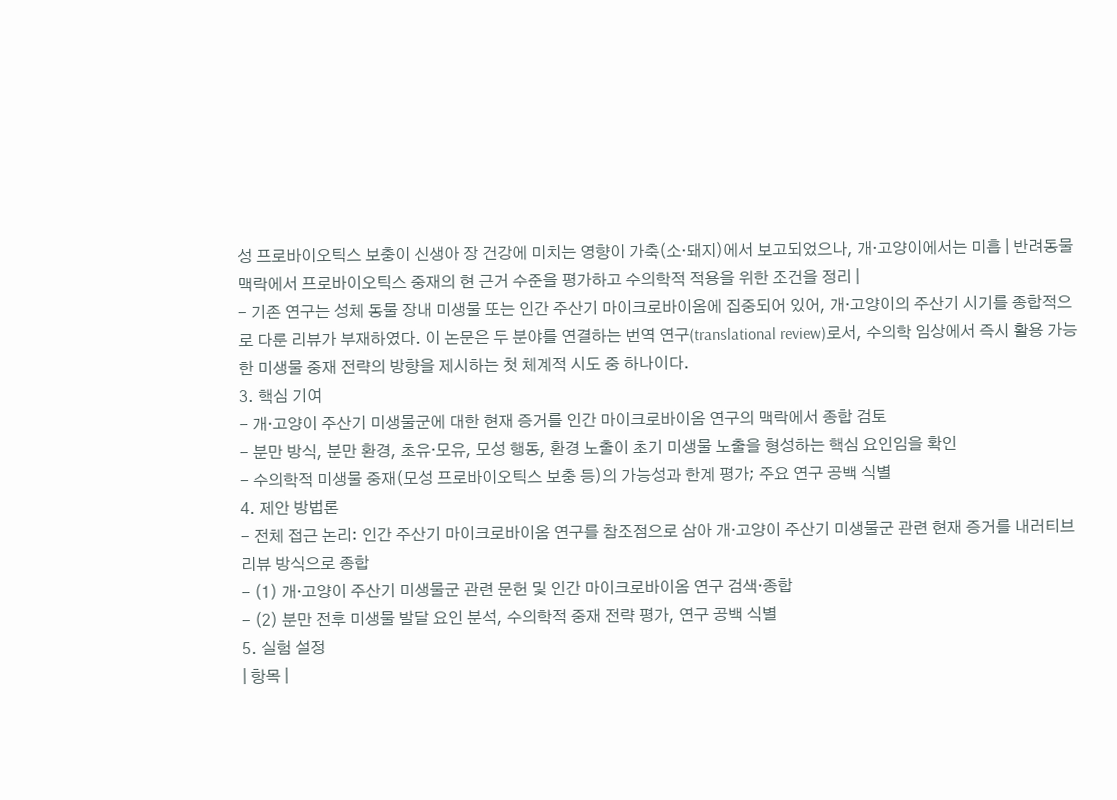성 프로바이오틱스 보충이 신생아 장 건강에 미치는 영향이 가축(소·돼지)에서 보고되었으나, 개·고양이에서는 미흡 | 반려동물 맥락에서 프로바이오틱스 중재의 현 근거 수준을 평가하고 수의학적 적용을 위한 조건을 정리 |
- 기존 연구는 성체 동물 장내 미생물 또는 인간 주산기 마이크로바이옴에 집중되어 있어, 개·고양이의 주산기 시기를 종합적으로 다룬 리뷰가 부재하였다. 이 논문은 두 분야를 연결하는 번역 연구(translational review)로서, 수의학 임상에서 즉시 활용 가능한 미생물 중재 전략의 방향을 제시하는 첫 체계적 시도 중 하나이다.
3. 핵심 기여
- 개·고양이 주산기 미생물군에 대한 현재 증거를 인간 마이크로바이옴 연구의 맥락에서 종합 검토
- 분만 방식, 분만 환경, 초유·모유, 모성 행동, 환경 노출이 초기 미생물 노출을 형성하는 핵심 요인임을 확인
- 수의학적 미생물 중재(모성 프로바이오틱스 보충 등)의 가능성과 한계 평가; 주요 연구 공백 식별
4. 제안 방법론
- 전체 접근 논리: 인간 주산기 마이크로바이옴 연구를 참조점으로 삼아 개·고양이 주산기 미생물군 관련 현재 증거를 내러티브 리뷰 방식으로 종합
- (1) 개·고양이 주산기 미생물군 관련 문헌 및 인간 마이크로바이옴 연구 검색·종합
- (2) 분만 전후 미생물 발달 요인 분석, 수의학적 중재 전략 평가, 연구 공백 식별
5. 실험 설정
| 항목 |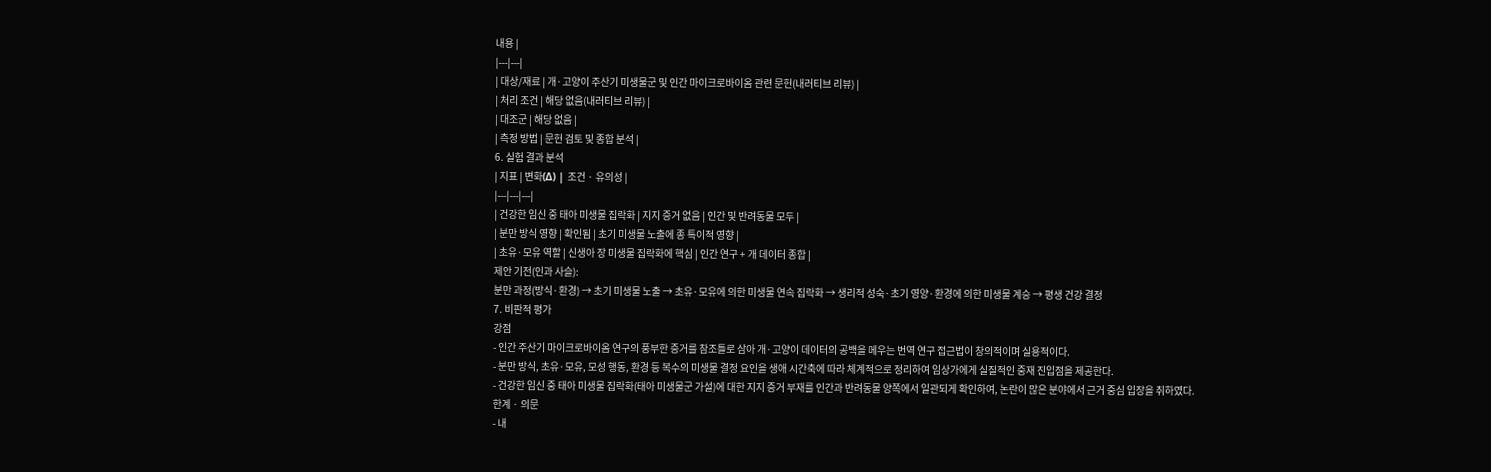내용 |
|---|---|
| 대상/재료 | 개·고양이 주산기 미생물군 및 인간 마이크로바이옴 관련 문헌(내러티브 리뷰) |
| 처리 조건 | 해당 없음(내러티브 리뷰) |
| 대조군 | 해당 없음 |
| 측정 방법 | 문헌 검토 및 종합 분석 |
6. 실험 결과 분석
| 지표 | 변화(Δ) | 조건 · 유의성 |
|---|---|---|
| 건강한 임신 중 태아 미생물 집락화 | 지지 증거 없음 | 인간 및 반려동물 모두 |
| 분만 방식 영향 | 확인됨 | 초기 미생물 노출에 종 특이적 영향 |
| 초유·모유 역할 | 신생아 장 미생물 집락화에 핵심 | 인간 연구 + 개 데이터 종합 |
제안 기전(인과 사슬):
분만 과정(방식·환경) → 초기 미생물 노출 → 초유·모유에 의한 미생물 연속 집락화 → 생리적 성숙·초기 영양·환경에 의한 미생물 계승 → 평생 건강 결정
7. 비판적 평가
강점
- 인간 주산기 마이크로바이옴 연구의 풍부한 증거를 참조틀로 삼아 개·고양이 데이터의 공백을 메우는 번역 연구 접근법이 창의적이며 실용적이다.
- 분만 방식, 초유·모유, 모성 행동, 환경 등 복수의 미생물 결정 요인을 생애 시간축에 따라 체계적으로 정리하여 임상가에게 실질적인 중재 진입점을 제공한다.
- 건강한 임신 중 태아 미생물 집락화(태아 미생물군 가설)에 대한 지지 증거 부재를 인간과 반려동물 양쪽에서 일관되게 확인하여, 논란이 많은 분야에서 근거 중심 입장을 취하였다.
한계 · 의문
- 내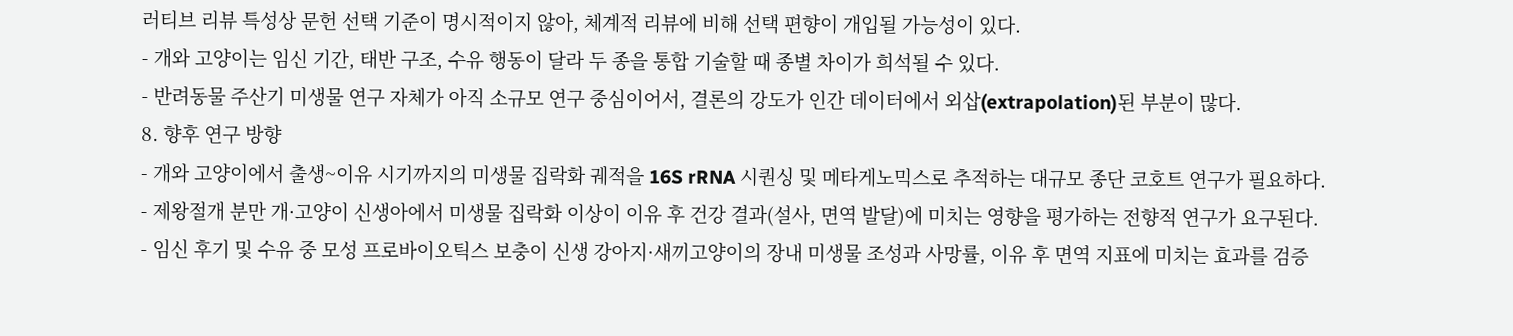러티브 리뷰 특성상 문헌 선택 기준이 명시적이지 않아, 체계적 리뷰에 비해 선택 편향이 개입될 가능성이 있다.
- 개와 고양이는 임신 기간, 태반 구조, 수유 행동이 달라 두 종을 통합 기술할 때 종별 차이가 희석될 수 있다.
- 반려동물 주산기 미생물 연구 자체가 아직 소규모 연구 중심이어서, 결론의 강도가 인간 데이터에서 외삽(extrapolation)된 부분이 많다.
8. 향후 연구 방향
- 개와 고양이에서 출생~이유 시기까지의 미생물 집락화 궤적을 16S rRNA 시퀀싱 및 메타게노믹스로 추적하는 대규모 종단 코호트 연구가 필요하다.
- 제왕절개 분만 개·고양이 신생아에서 미생물 집락화 이상이 이유 후 건강 결과(설사, 면역 발달)에 미치는 영향을 평가하는 전향적 연구가 요구된다.
- 임신 후기 및 수유 중 모성 프로바이오틱스 보충이 신생 강아지·새끼고양이의 장내 미생물 조성과 사망률, 이유 후 면역 지표에 미치는 효과를 검증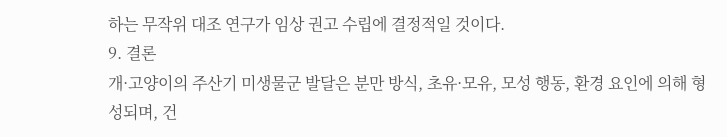하는 무작위 대조 연구가 임상 권고 수립에 결정적일 것이다.
9. 결론
개·고양이의 주산기 미생물군 발달은 분만 방식, 초유·모유, 모성 행동, 환경 요인에 의해 형성되며, 건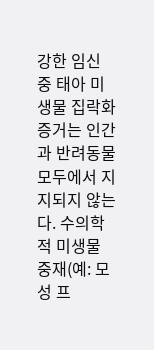강한 임신 중 태아 미생물 집락화 증거는 인간과 반려동물 모두에서 지지되지 않는다. 수의학적 미생물 중재(예: 모성 프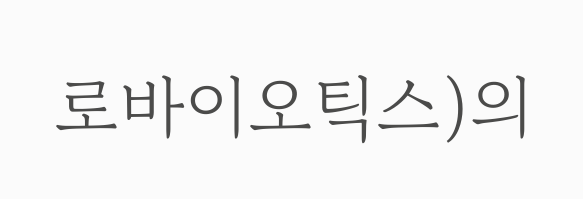로바이오틱스)의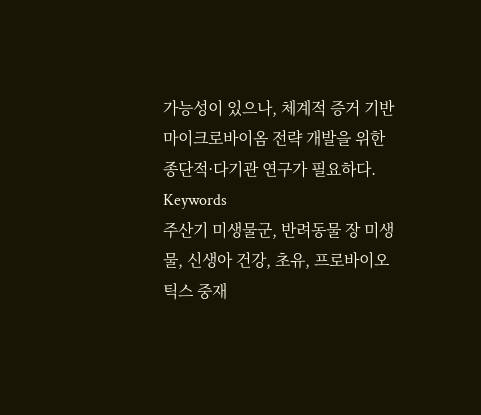가능성이 있으나, 체계적 증거 기반 마이크로바이옴 전략 개발을 위한 종단적·다기관 연구가 필요하다.
Keywords
주산기 미생물군, 반려동물 장 미생물, 신생아 건강, 초유, 프로바이오틱스 중재